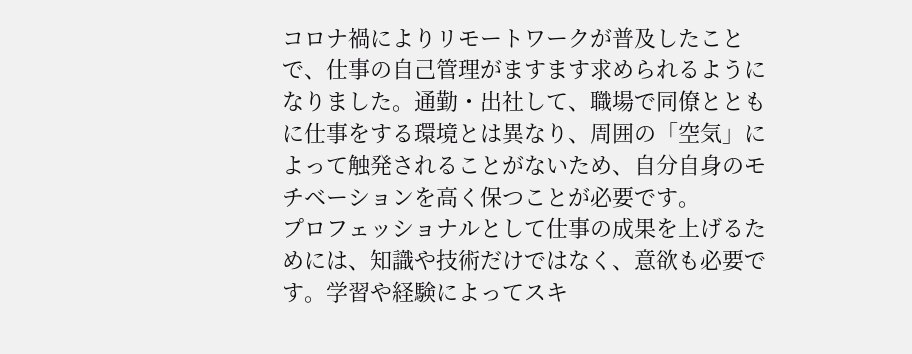コロナ禍によりリモートワークが普及したことで、仕事の自己管理がますます求められるようになりました。通勤・出社して、職場で同僚とともに仕事をする環境とは異なり、周囲の「空気」によって触発されることがないため、自分自身のモチベーションを高く保つことが必要です。
プロフェッショナルとして仕事の成果を上げるためには、知識や技術だけではなく、意欲も必要です。学習や経験によってスキ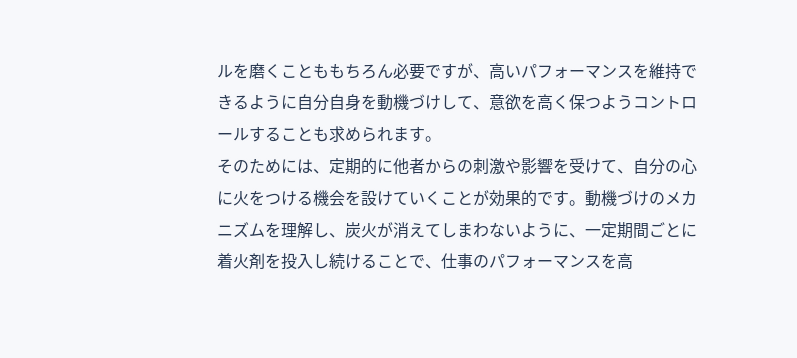ルを磨くことももちろん必要ですが、高いパフォーマンスを維持できるように自分自身を動機づけして、意欲を高く保つようコントロールすることも求められます。
そのためには、定期的に他者からの刺激や影響を受けて、自分の心に火をつける機会を設けていくことが効果的です。動機づけのメカニズムを理解し、炭火が消えてしまわないように、一定期間ごとに着火剤を投入し続けることで、仕事のパフォーマンスを高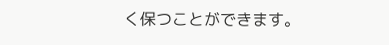く保つことができます。